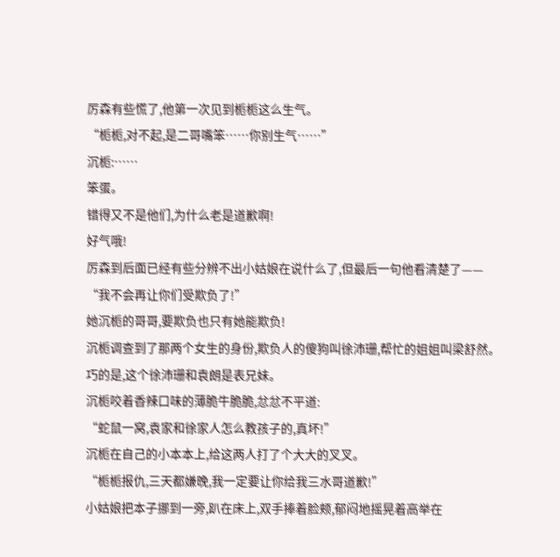厉森有些慌了,他第一次见到栀栀这么生气。
“栀栀,对不起,是二哥嘴笨……你别生气……”
沉栀:……
笨蛋。
错得又不是他们,为什么老是道歉啊!
好气哦!
厉森到后面已经有些分辨不出小姑娘在说什么了,但最后一句他看清楚了——
“我不会再让你们受欺负了!”
她沉栀的哥哥,要欺负也只有她能欺负!
沉栀调查到了那两个女生的身份,欺负人的傻狗叫徐沛珊,帮忙的姐姐叫梁舒然。
巧的是,这个徐沛珊和袁朗是表兄妹。
沉栀咬着香辣口味的薄脆牛脆脆,忿忿不平道:
“蛇鼠一窝,袁家和徐家人怎么教孩子的,真坏!”
沉栀在自己的小本本上,给这两人打了个大大的叉叉。
“栀栀报仇,三天都嫌晚,我一定要让你给我三水哥道歉!”
小姑娘把本子挪到一旁,趴在床上,双手捧着脸颊,郁闷地摇晃着高举在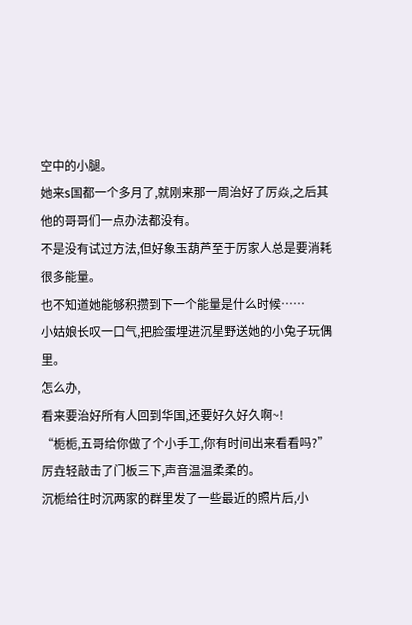空中的小腿。
她来s国都一个多月了,就刚来那一周治好了厉焱,之后其他的哥哥们一点办法都没有。
不是没有试过方法,但好象玉葫芦至于厉家人总是要消耗很多能量。
也不知道她能够积攒到下一个能量是什么时候……
小姑娘长叹一口气,把脸蛋埋进沉星野送她的小兔子玩偶里。
怎么办,
看来要治好所有人回到华国,还要好久好久啊~!
“栀栀,五哥给你做了个小手工,你有时间出来看看吗?”厉垚轻敲击了门板三下,声音温温柔柔的。
沉栀给往时沉两家的群里发了一些最近的照片后,小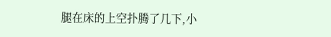腿在床的上空扑腾了几下,小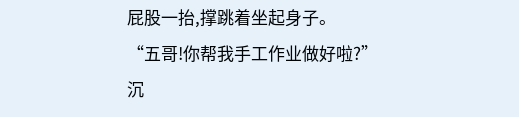屁股一抬,撑跳着坐起身子。
“五哥!你帮我手工作业做好啦?”
沉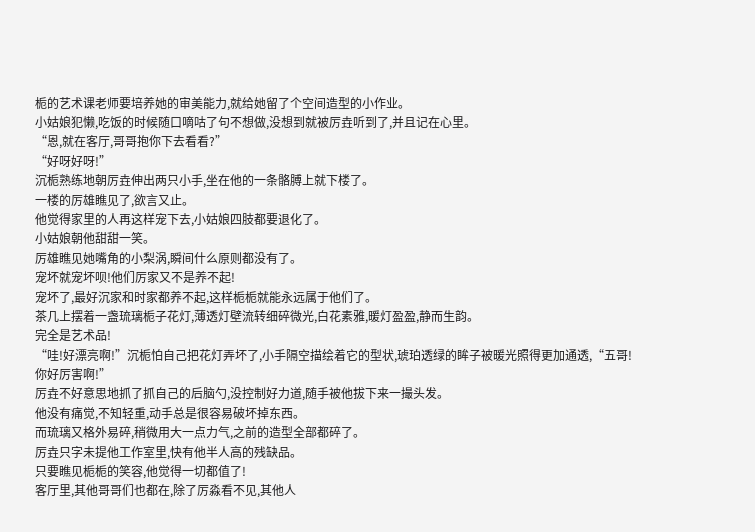栀的艺术课老师要培养她的审美能力,就给她留了个空间造型的小作业。
小姑娘犯懒,吃饭的时候随口嘀咕了句不想做,没想到就被厉垚听到了,并且记在心里。
“恩,就在客厅,哥哥抱你下去看看?”
“好呀好呀!”
沉栀熟练地朝厉垚伸出两只小手,坐在他的一条骼膊上就下楼了。
一楼的厉雄瞧见了,欲言又止。
他觉得家里的人再这样宠下去,小姑娘四肢都要退化了。
小姑娘朝他甜甜一笑。
厉雄瞧见她嘴角的小梨涡,瞬间什么原则都没有了。
宠坏就宠坏呗!他们厉家又不是养不起!
宠坏了,最好沉家和时家都养不起,这样栀栀就能永远属于他们了。
茶几上摆着一盏琉璃栀子花灯,薄透灯壁流转细碎微光,白花素雅,暖灯盈盈,静而生韵。
完全是艺术品!
“哇!好漂亮啊!”沉栀怕自己把花灯弄坏了,小手隔空描绘着它的型状,琥珀透绿的眸子被暖光照得更加通透,“五哥!你好厉害啊!”
厉垚不好意思地抓了抓自己的后脑勺,没控制好力道,随手被他拔下来一撮头发。
他没有痛觉,不知轻重,动手总是很容易破坏掉东西。
而琉璃又格外易碎,稍微用大一点力气,之前的造型全部都碎了。
厉垚只字未提他工作室里,快有他半人高的残缺品。
只要瞧见栀栀的笑容,他觉得一切都值了!
客厅里,其他哥哥们也都在,除了厉淼看不见,其他人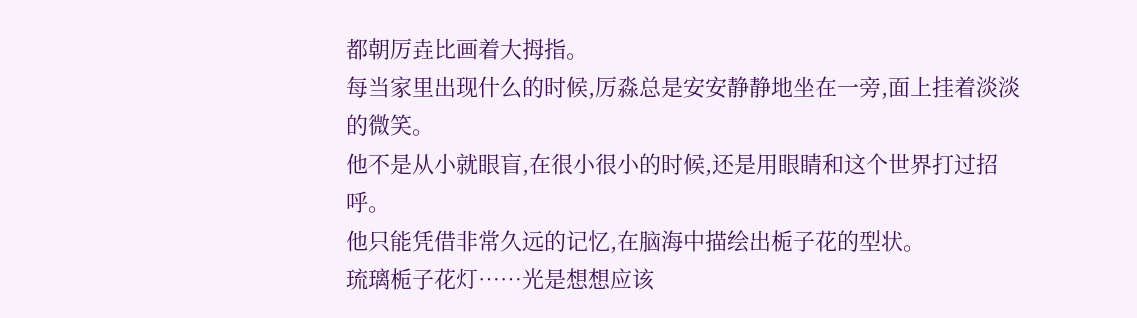都朝厉垚比画着大拇指。
每当家里出现什么的时候,厉淼总是安安静静地坐在一旁,面上挂着淡淡的微笑。
他不是从小就眼盲,在很小很小的时候,还是用眼睛和这个世界打过招呼。
他只能凭借非常久远的记忆,在脑海中描绘出栀子花的型状。
琉璃栀子花灯……光是想想应该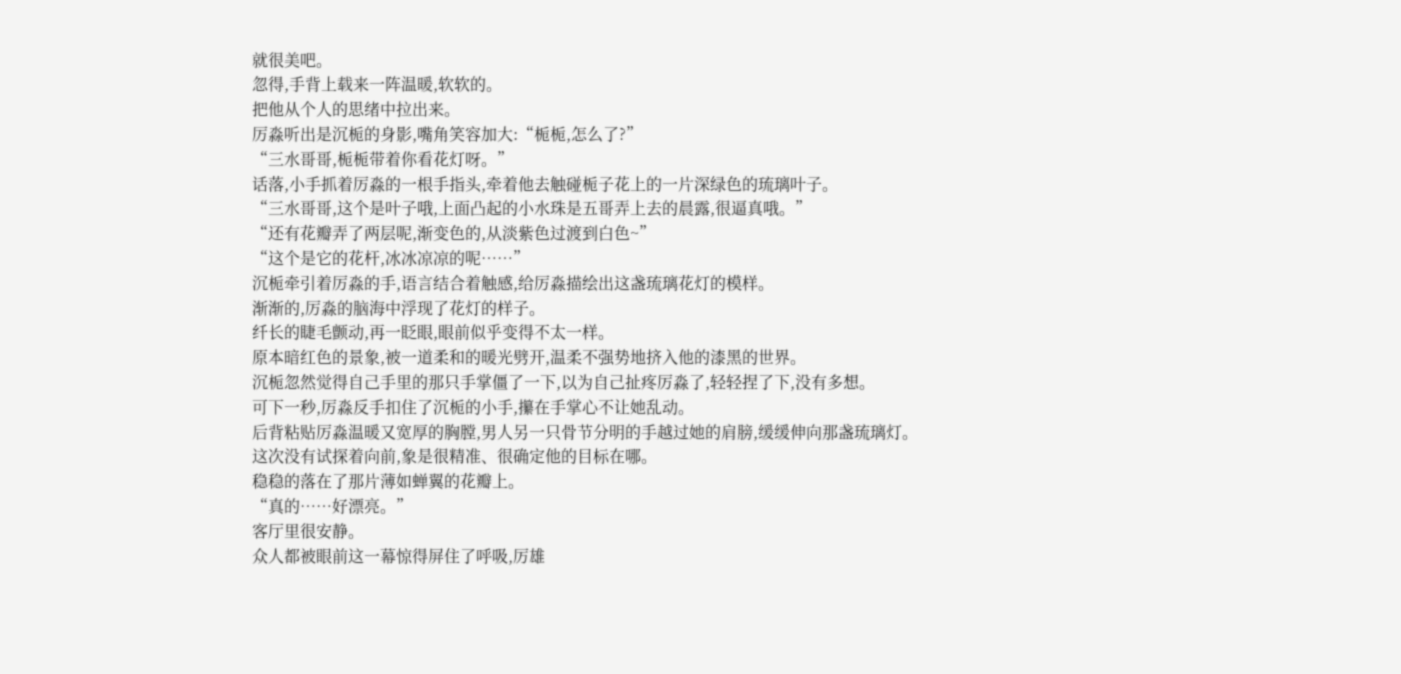就很美吧。
忽得,手背上载来一阵温暖,软软的。
把他从个人的思绪中拉出来。
厉淼听出是沉栀的身影,嘴角笑容加大:“栀栀,怎么了?”
“三水哥哥,栀栀带着你看花灯呀。”
话落,小手抓着厉淼的一根手指头,牵着他去触碰栀子花上的一片深绿色的琉璃叶子。
“三水哥哥,这个是叶子哦,上面凸起的小水珠是五哥弄上去的晨露,很逼真哦。”
“还有花瓣弄了两层呢,渐变色的,从淡紫色过渡到白色~”
“这个是它的花杆,冰冰凉凉的呢……”
沉栀牵引着厉淼的手,语言结合着触感,给厉淼描绘出这盏琉璃花灯的模样。
渐渐的,厉淼的脑海中浮现了花灯的样子。
纤长的睫毛颤动,再一眨眼,眼前似乎变得不太一样。
原本暗红色的景象,被一道柔和的暖光劈开,温柔不强势地挤入他的漆黑的世界。
沉栀忽然觉得自己手里的那只手掌僵了一下,以为自己扯疼厉淼了,轻轻捏了下,没有多想。
可下一秒,厉淼反手扣住了沉栀的小手,攥在手掌心不让她乱动。
后背粘贴厉淼温暖又宽厚的胸膛,男人另一只骨节分明的手越过她的肩膀,缓缓伸向那盏琉璃灯。
这次没有试探着向前,象是很精准、很确定他的目标在哪。
稳稳的落在了那片薄如蝉翼的花瓣上。
“真的……好漂亮。”
客厅里很安静。
众人都被眼前这一幕惊得屏住了呼吸,厉雄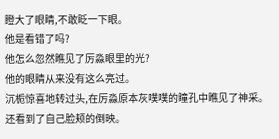瞪大了眼睛,不敢眨一下眼。
他是看错了吗?
他怎么忽然瞧见了厉淼眼里的光?
他的眼睛从来没有这么亮过。
沉栀惊喜地转过头,在厉淼原本灰噗噗的瞳孔中瞧见了神采。
还看到了自己脸颊的倒映。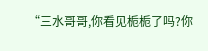“三水哥哥,你看见栀栀了吗?你